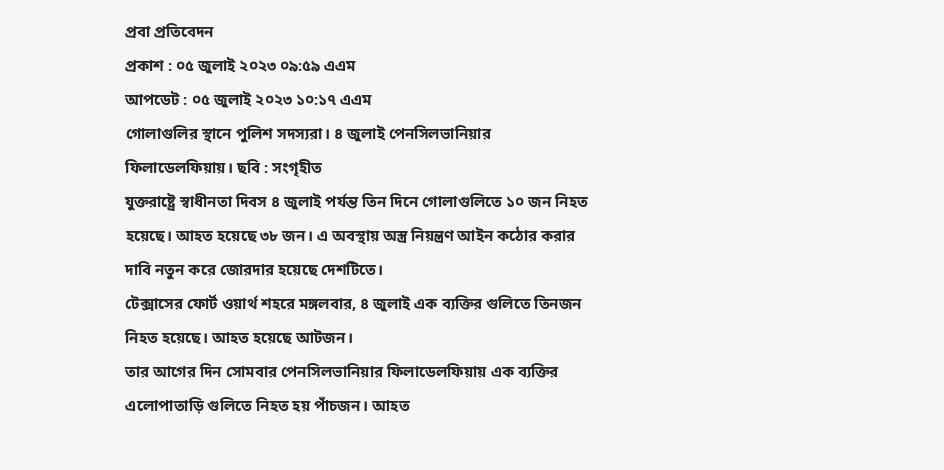প্রবা প্রতিবেদন
প্রকাশ : ০৫ জুলাই ২০২৩ ০৯:৫৯ এএম
আপডেট : ০৫ জুলাই ২০২৩ ১০:১৭ এএম
গোলাগুলির স্থানে পুলিশ সদস্যরা। ৪ জুলাই পেনসিলভানিয়ার ফিলাডেলফিয়ায়। ছবি : সংগৃহীত
যুক্তরাষ্ট্রে স্বাধীনতা দিবস ৪ জুলাই পর্যন্ত তিন দিনে গোলাগুলিতে ১০ জন নিহত হয়েছে। আহত হয়েছে ৩৮ জন। এ অবস্থায় অস্ত্র নিয়ন্ত্রণ আইন কঠোর করার দাবি নতুন করে জোরদার হয়েছে দেশটিতে।
টেক্সাসের ফোর্ট ওয়ার্থ শহরে মঙ্গলবার, ৪ জুলাই এক ব্যক্তির গুলিতে তিনজন নিহত হয়েছে। আহত হয়েছে আটজন।
তার আগের দিন সোমবার পেনসিলভানিয়ার ফিলাডেলফিয়ায় এক ব্যক্তির এলোপাতাড়ি গুলিতে নিহত হয় পাঁচজন। আহত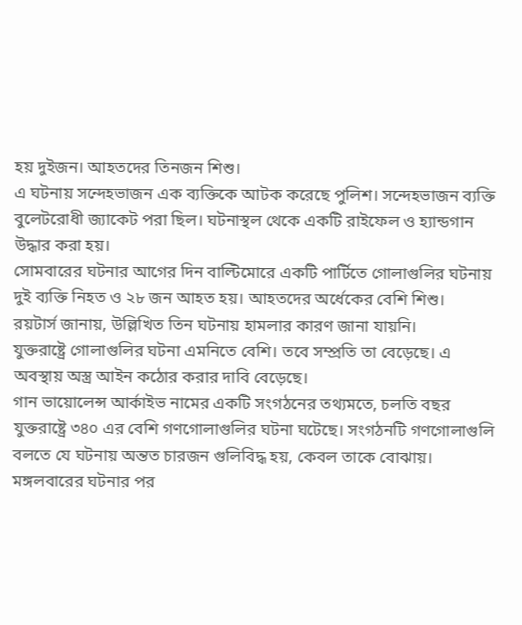হয় দুইজন। আহতদের তিনজন শিশু।
এ ঘটনায় সন্দেহভাজন এক ব্যক্তিকে আটক করেছে পুলিশ। সন্দেহভাজন ব্যক্তি বুলেটরোধী জ্যাকেট পরা ছিল। ঘটনাস্থল থেকে একটি রাইফেল ও হ্যান্ডগান উদ্ধার করা হয়।
সোমবারের ঘটনার আগের দিন বাল্টিমোরে একটি পার্টিতে গোলাগুলির ঘটনায় দুই ব্যক্তি নিহত ও ২৮ জন আহত হয়। আহতদের অর্ধেকের বেশি শিশু।
রয়টার্স জানায়, উল্লিখিত তিন ঘটনায় হামলার কারণ জানা যায়নি।
যুক্তরাষ্ট্রে গোলাগুলির ঘটনা এমনিতে বেশি। তবে সম্প্রতি তা বেড়েছে। এ অবস্থায় অস্ত্র আইন কঠোর করার দাবি বেড়েছে।
গান ভায়োলেন্স আর্কাইভ নামের একটি সংগঠনের তথ্যমতে, চলতি বছর যুক্তরাষ্ট্রে ৩৪০ এর বেশি গণগোলাগুলির ঘটনা ঘটেছে। সংগঠনটি গণগোলাগুলি বলতে যে ঘটনায় অন্তত চারজন গুলিবিদ্ধ হয়, কেবল তাকে বোঝায়।
মঙ্গলবারের ঘটনার পর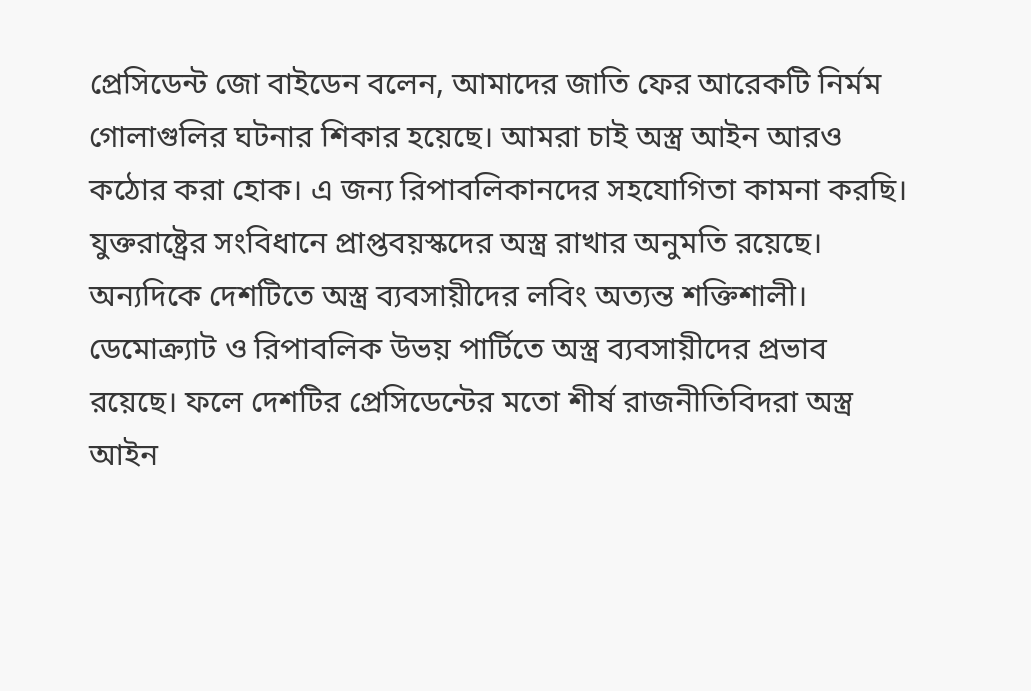প্রেসিডেন্ট জো বাইডেন বলেন, আমাদের জাতি ফের আরেকটি নির্মম গোলাগুলির ঘটনার শিকার হয়েছে। আমরা চাই অস্ত্র আইন আরও কঠোর করা হোক। এ জন্য রিপাবলিকানদের সহযোগিতা কামনা করছি।
যুক্তরাষ্ট্রের সংবিধানে প্রাপ্তবয়স্কদের অস্ত্র রাখার অনুমতি রয়েছে। অন্যদিকে দেশটিতে অস্ত্র ব্যবসায়ীদের লবিং অত্যন্ত শক্তিশালী। ডেমোক্র্যাট ও রিপাবলিক উভয় পার্টিতে অস্ত্র ব্যবসায়ীদের প্রভাব রয়েছে। ফলে দেশটির প্রেসিডেন্টের মতো শীর্ষ রাজনীতিবিদরা অস্ত্র আইন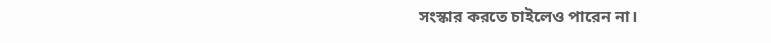সংস্কার করতে চাইলেও পারেন না।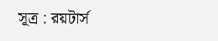সূত্র : রয়টার্স